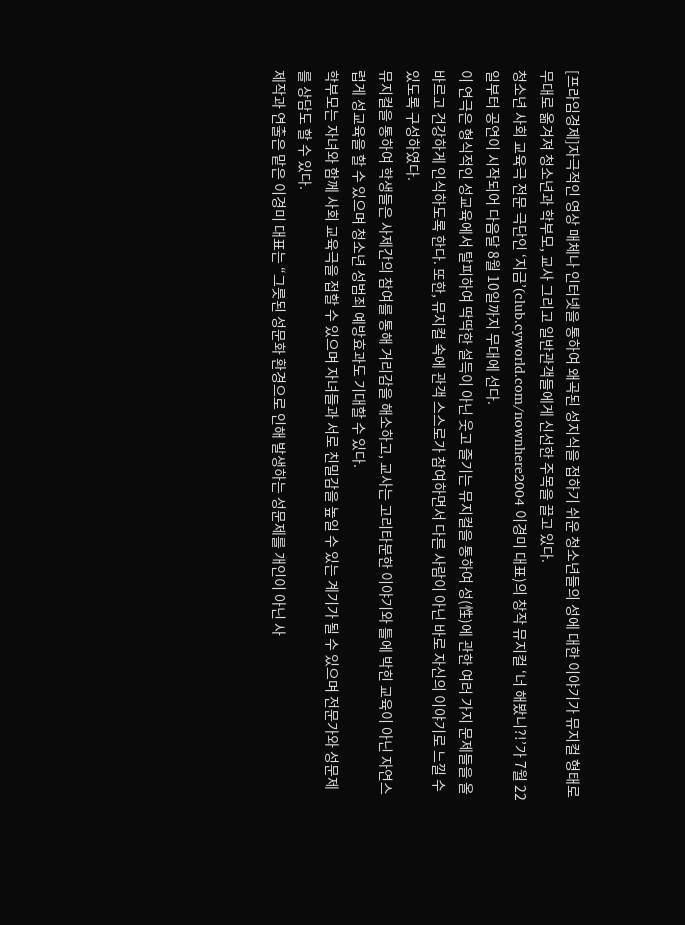[프라임경제]자극적인 영상 매체나 인터넷을 통하여 왜곡된 성지식을 접하기 쉬운 청소년들의 성에 대한 이야기가 뮤지컬 형태로 무대로 옮겨져 청소년과 학부모, 교사 그리고 일반관객들에게 신선한 주목을 끌고 있다.
청소년 사회 교육극 전문 극단인 ‘지금’(club.cyworld.com/nownhere2004 이경미 대표)의 창작 뮤지컬 ‘너 해봤니?!’가 7월 22일부터 공연이 시작되어 다음달 8월 10일까지 무대에 선다.
이 연극은 형식적인 성교육에서 탈피하여 딱딱한 설득이 아닌 웃고 즐기는 뮤지컬을 통하여 성(性)에 관한 여러 가지 문제들을 올바르고 건강하게 인식하도록 한다. 또한, 뮤지컬 속에 관객 스스로가 참여하면서 다른 사람이 아닌 바로 자신의 이야기로 느낄 수 있도록 구성하였다.
뮤지컬을 통하여 학생들은 사제간의 참여를 통해 거리감을 해소하고, 교사는 고리타분한 이야기와 틀에 박힌 교육이 아닌 자연스럽게 성교육을 할 수 있으며 청소년 성범죄 예방효과도 기대할 수 있다.
학부모는 자녀와 함께 사회 교육극을 접할 수 있으며 자녀들과 서로 친밀감을 높일 수 있는 계기가 될 수 있으며 전문가와 성문제를 상담도 할 수 있다.
제작과 연출은 맡은 이경미 대표는 “그릇된 성문화 환경으로 인해 발생하는 성문제를 개인이 아닌 사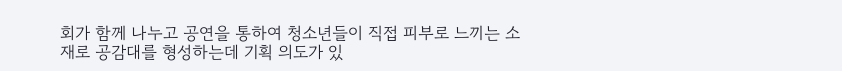회가 함께 나누고 공연을 통하여 청소년들이 직접 피부로 느끼는 소재로 공감대를 형성하는데 기획 의도가 있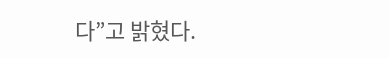다”고 밝혔다.